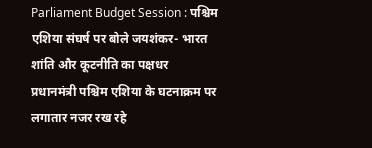Parliament Budget Session : पश्चिम एशिया संघर्ष पर बोले जयशंकर- भारत शांति और कूटनीति का पक्षधर
प्रधानमंत्री पश्चिम एशिया के घटनाक्रम पर लगातार नजर रख रहे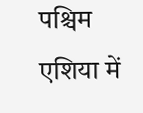पश्चिम एशिया में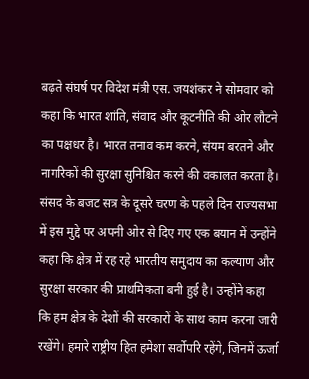बढ़ते संघर्ष पर विदेश मंत्री एस. जयशंकर ने सोमवार को कहा कि भारत शांति, संवाद और कूटनीति की ओर लौटने का पक्षधर है। भारत तनाव कम करने, संयम बरतने और नागरिकों की सुरक्षा सुनिश्चित करने की वकालत करता है।
संसद के बजट सत्र के दूसरे चरण के पहले दिन राज्यसभा में इस मुद्दे पर अपनी ओर से दिए गए एक बयान में उन्होंने कहा कि क्षेत्र में रह रहे भारतीय समुदाय का कल्याण और सुरक्षा सरकार की प्राथमिकता बनी हुई है। उन्होंने कहा कि हम क्षेत्र के देशों की सरकारों के साथ काम करना जारी रखेंगे। हमारे राष्ट्रीय हित हमेशा सर्वोपरि रहेंगे, जिनमें ऊर्जा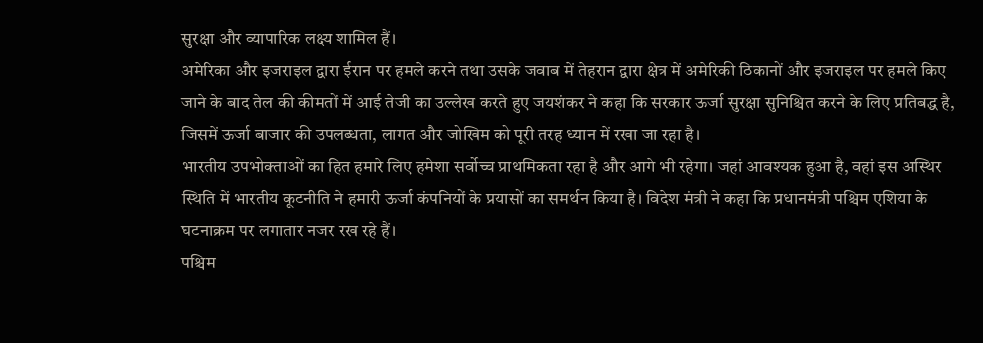सुरक्षा और व्यापारिक लक्ष्य शामिल हैं।
अमेरिका और इजराइल द्वारा ईरान पर हमले करने तथा उसके जवाब में तेहरान द्वारा क्षेत्र में अमेरिकी ठिकानों और इजराइल पर हमले किए जाने के बाद तेल की कीमतों में आई तेजी का उल्लेख करते हुए जयशंकर ने कहा कि सरकार ऊर्जा सुरक्षा सुनिश्चित करने के लिए प्रतिबद्ध है, जिसमें ऊर्जा बाजार की उपलब्धता, लागत और जोखिम को पूरी तरह ध्यान में रखा जा रहा है।
भारतीय उपभोक्ताओं का हित हमारे लिए हमेशा सर्वोच्च प्राथमिकता रहा है और आगे भी रहेगा। जहां आवश्यक हुआ है, वहां इस अस्थिर स्थिति में भारतीय कूटनीति ने हमारी ऊर्जा कंपनियों के प्रयासों का समर्थन किया है। विदेश मंत्री ने कहा कि प्रधानमंत्री पश्चिम एशिया के घटनाक्रम पर लगातार नजर रख रहे हैं।
पश्चिम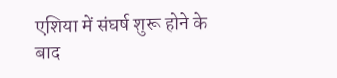एशिया में संघर्ष शुरू होने के बाद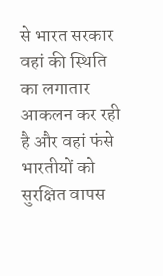से भारत सरकार वहां की स्थिति का लगातार आकलन कर रही है और वहां फंसे भारतीयों को सुरक्षित वापस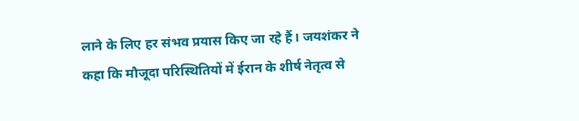लाने के लिए हर संभव प्रयास किए जा रहे हैं। जयशंकर ने कहा कि मौजूदा परिस्थितियों में ईरान के शीर्ष नेतृत्व से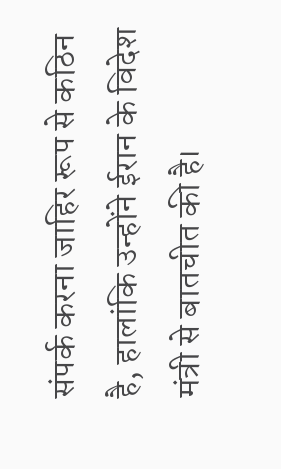संपर्क करना जाहिर रूप से कठिन है, हालांकि उन्होंने ईरान के विदेश मंत्री से बातचीत की है।